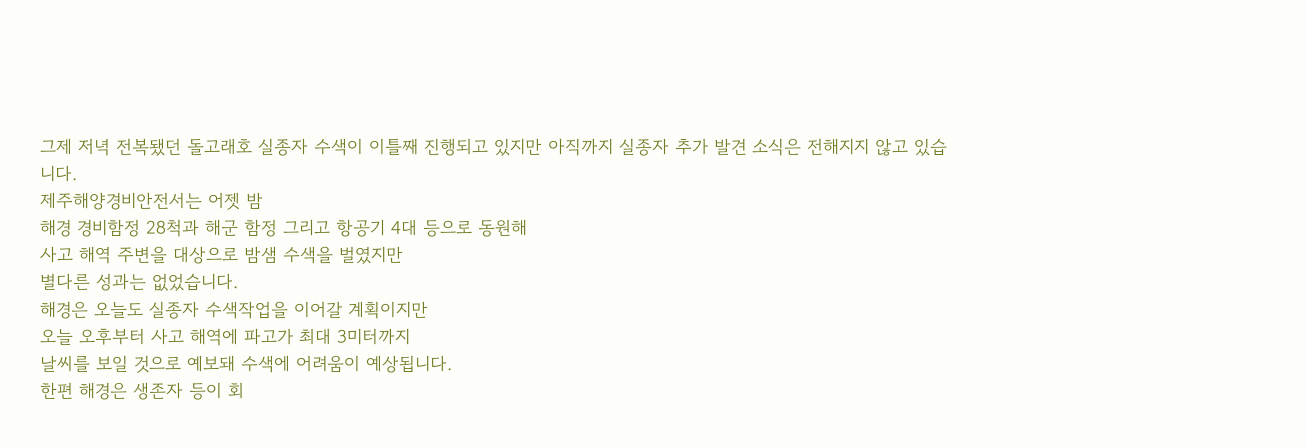그제 저녁 전복됐던 돌고래호 실종자 수색이 이틀째 진행되고 있지만 아직까지 실종자 추가 발견 소식은 전해지지 않고 있습니다.
제주해양경비안전서는 어젯 밤
해경 경비함정 28척과 해군 함정 그리고 항공기 4대 등으로 동원해
사고 해역 주변을 대상으로 밤샘 수색을 벌였지만
별다른 성과는 없었습니다.
해경은 오늘도 실종자 수색작업을 이어갈 계획이지만
오늘 오후부터 사고 해역에 파고가 최대 3미터까지
날씨를 보일 것으로 예보돼 수색에 어려움이 예상됩니다.
한편 해경은 생존자 등이 회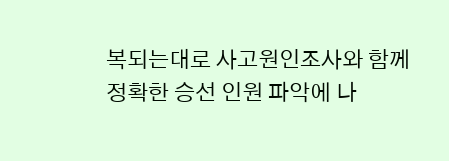복되는대로 사고원인조사와 함께
정확한 승선 인원 파악에 나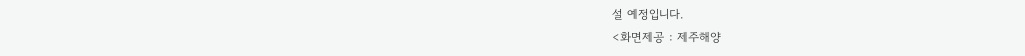설 예정입니다.
<화면제공 : 제주해양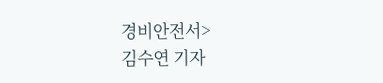경비안전서>
김수연 기자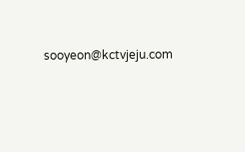sooyeon@kctvjeju.com